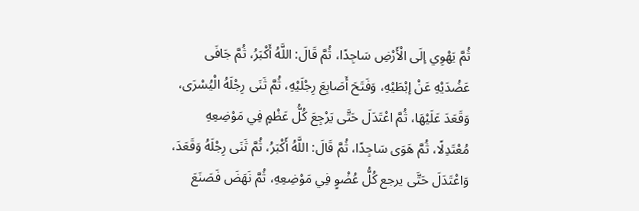ثُمَّ يَهْوِي إلَى الْأَرْضِ سَاجِدًا، ثُمَّ قَالَ: اللَّهُ أَكْبَرُ، ثُمَّ جَافَى عَضُدَيْهِ عَنْ إبْطَيْهِ، وَفَتَحَ أَصَابِعَ رِجْلَيْهِ، ثُمَّ ثَنَى رِجْلَهُ الْيُسْرَى، وَقَعَدَ عَلَيْهَا، ثُمَّ اعْتَدَلَ حَتَّى يَرْجِعَ كُلُّ عَظْمٍ فِي مَوْضِعِهِ مُعْتَدِلًا، ثُمَّ هَوَى سَاجِدًا، ثُمَّ قَالَ: اللَّهُ أَكْبَرُ، ثُمَّ ثَنَى رِجْلَهُ وَقَعَدَ، وَاعْتَدَلَ حَتَّى يرجع كُلُّ عُضْوٍ فِي مَوْضِعِهِ، ثُمَّ نَهَضَ فَصَنَعَ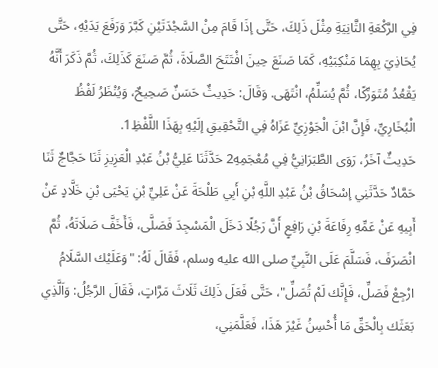فِي الرَّكْعَةِ الثَّانِيَةِ مِثْلَ ذَلِكَ، حَتَّى إذَا قَامَ مِنْ السَّجْدَتَيْنِ كَبَّرَ وَرَفَعَ يَدَيْهِ، حَتَّى يُحَاذِيَ بِهِمَا مَنْكِبَيْهِ، كَمَا صَنَعَ حِينَ افْتَتَحَ الصَّلَاةَ، ثُمَّ صَنَعَ كَذَلِكَ، ثُمَّ ذَكَرَ أَنَّهُ يَقْعُدُ مُتَوَرِّكًا، ثُمَّ يُسَلِّمُ، انْتَهَى. وَقَالَ: حَدِيثٌ حَسَنٌ صَحِيحٌ، وَيُنْظَرُ لَفْظُ الْبُخَارِيِّ، فَإِنَّ ابْنَ الْجَوْزِيِّ عَزَاهُ فِي التَّحْقِيقِ إلَيْهِ بِهَذَا اللَّفْظِ1.
حَدِيثٌ آخَرُ، رَوَى الطَّبَرَانِيُّ فِي مُعْجَمِهِ2 حَدَّثَنَا عَلِيُّ بْنُ عَبْدِ الْعَزِيزِ ثَنَا حَجَّاجٌ ثَنَا حَمَّادٌ حَدَّثَنِي إسْحَاقُ بْنُ عَبْدِ اللَّهِ بْنِ أَبِي طَلْحَةَ عَنْ عَلِيِّ بْنِ يَحْيَى بْنِ خَلَّادٍ عَنْ أَبِيهِ عَنْ عَمِّهِ رِفَاعَةَ بْنِ رَافِعٍ أَنَّ رَجُلًا دَخَلَ الْمَسْجِدَ فَصَلَّى، فَأَخَفَّ صَلَاتَهُ، ثُمَّ انْصَرَفَ، فَسَلَّمَ عَلَى النَّبِيِّ صلى الله عليه وسلم، فَقَالَ لَهُ: "وَعَلَيْك السَّلَامُ ارْجِعْ فَصَلِّ، فَإِنَّك لَمْ تُصَلِّ"، حَتَّى فَعَلَ ذَلِكَ ثَلَاثَ مَرَّاتٍ، فَقَالَ الرَّجُلُ: وَاَلَّذِي بَعَثَك بِالْحَقِّ مَا أُحْسِنُ غَيْرَ هَذَا، فَعَلَّمَنِي،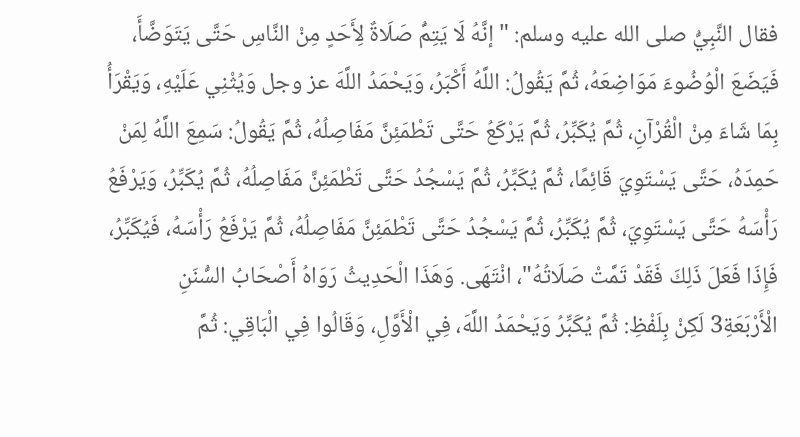فقال النَّبِيُّ صلى الله عليه وسلم: "إنَّهُ لَا يَتِمُّ صَلَاةٌ لِأَحَدٍ مِنْ النَّاسِ حَتَّى يَتَوَضَّأَ، فَيَضَعَ الْوُضُوءَ مَوَاضِعَهُ، ثُمَّ يَقُولُ: اللَّهُ أَكْبَرُ، وَيَحْمَدُ اللَّهَ عز وجل وَيُثْنِي عَلَيْهِ، وَيَقْرَأُ بِمَا شَاءَ مِنْ الْقُرْآنِ، ثُمَّ يُكَبِّرُ، ثُمَّ يَرْكَعُ حَتَّى تَطْمَئِنَّ مَفَاصِلُهُ، ثُمَّ يَقُولُ: سَمِعَ اللَّهُ لِمَنْ حَمِدَهُ، حَتَّى يَسْتَوِيَ قَائِمًا، ثُمَّ يُكَبِّرُ، ثُمَّ يَسْجُدُ حَتَّى تَطْمَئِنَّ مَفَاصِلُهُ، ثُمَّ يُكَبِّرُ، وَيَرْفَعُ رَأْسَهُ حَتَّى يَسْتَوِيَ، ثُمَّ يُكَبِّرُ، ثُمَّ يَسْجُدُ حَتَّى تَطْمَئِنَّ مَفَاصِلُهُ، ثُمَّ يَرْفَعُ رَأْسَهُ، فَيُكَبِّرُ، فَإِذَا فَعَلَ ذَلِكَ فَقَدْ تَمَّتْ صَلَاتُهُ"، انْتَهَى. وَهَذَا الْحَدِيثُ رَوَاهُ أَصْحَابُ السُّنَنِ الْأَرْبَعَةِ3 لَكِنْ بِلَفْظِ: ثُمَّ يُكَبِّرُ وَيَحْمَدُ اللَّهَ، فِي الْأَوَّلِ، وَقَالُوا فِي الْبَاقِي: ثُمَّ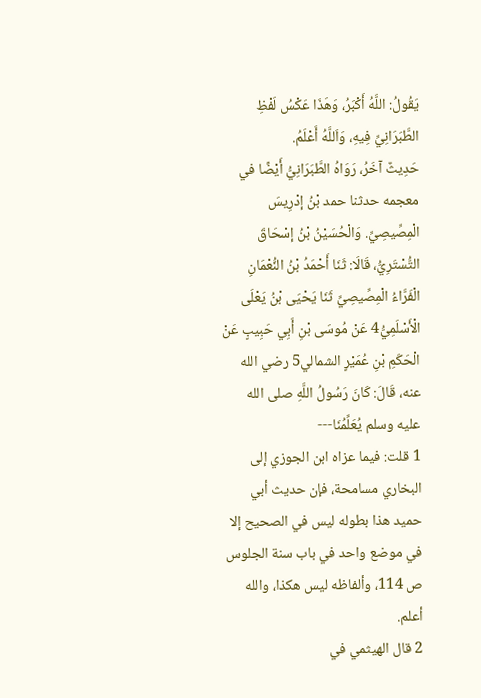يَقُولُ: اللَّهُ أَكْبَرُ، وَهَذَا عَكْسُ لَفْظِ الطَّبَرَانِيِّ فِيهِ، وَاَللَّهُ أَعْلَمُ.
حَدِيثٌ آخَرُ، رَوَاهُ الطَّبَرَانِيُّ أَيْضًا في معجمه حدثنا حمد بْنُ إدْرِيسَ الْمِصِّيصِيِّ. وَالْحُسَيْنُ بْنُ إسْحَاقَ التُّسْتَرِيُّ، قَالَا: ثَنَا أَحْمَدُ بْنُ النُّعْمَانِ الْفَرَّاءُ الْمِصِّيصِيِّ ثَنَا يَحْيَى بْنُ يَعْلَى الْأَسْلَمِيُّ4 عَنْ مُوسَى بْنِ أَبِي حَبِيبٍ عَنْ الْحَكَمِ بْنِ عُمَيْرٍ الشمالي5 رضي الله عنه، قَالَ: كَانَ رَسُولُ اللَّهِ صلى الله عليه وسلم يُعَلِّمُنَا---
1 قلت: فيما عزاه ابن الجوزي إلى البخاري مسامحة، فإن حديث أبي حميد هذا بطوله ليس في الصحيح إلا في موضع واحد في باب سنة الجلوس ص 114، وألفاظه ليس هكذا، والله أعلم.
2 قال الهيثمي في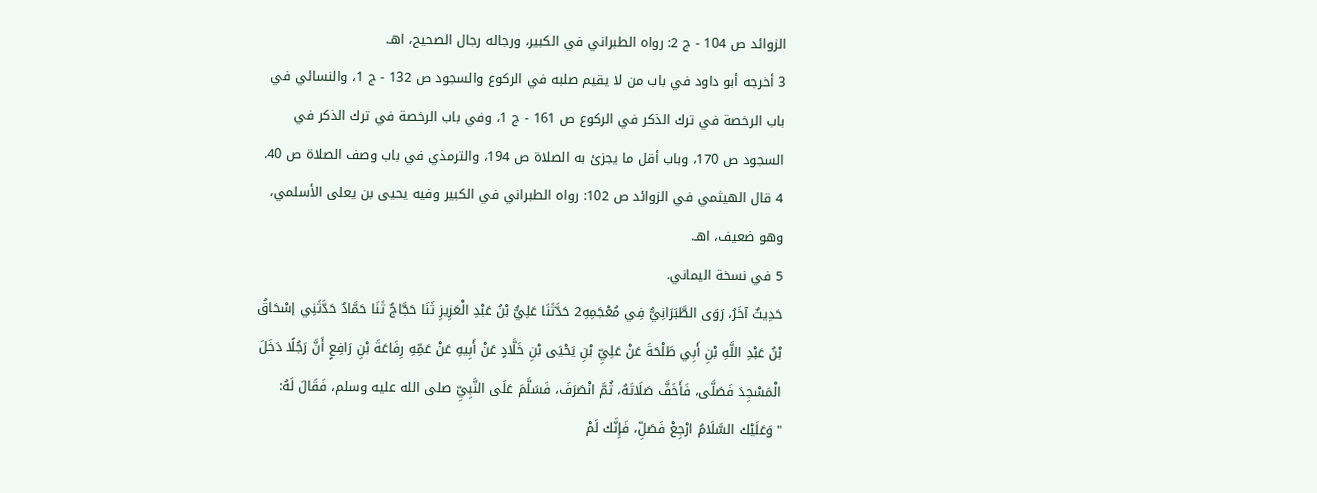الزوائد ص 104 - ج 2: رواه الطبراني في الكبير، ورجاله رجال الصحيح، اهـ.
3 أخرجه أبو داود في باب من لا يقيم صلبه في الركوع والسجود ص 132 - ج 1، والنسائي في باب الرخصة في ترك الذكر في الركوع ص 161 - ج 1، وفي باب الرخصة في ترك الذكر في السجود ص 170، وباب أقل ما يجزئ به الصلاة ص 194، والترمذي في باب وصف الصلاة ص 40.
4 قال الهيثمي في الزوائد ص 102: رواه الطبراني في الكبير وفيه يحيى بن يعلى الأسلمي، وهو ضعيف، اهـ.
5 في نسخة اليماني.
حَدِيثٌ آخَرُ، رَوَى الطَّبَرَانِيُّ فِي مُعْجَمِهِ2 حَدَّثَنَا عَلِيُّ بْنُ عَبْدِ الْعَزِيزِ ثَنَا حَجَّاجٌ ثَنَا حَمَّادٌ حَدَّثَنِي إسْحَاقُ بْنُ عَبْدِ اللَّهِ بْنِ أَبِي طَلْحَةَ عَنْ عَلِيِّ بْنِ يَحْيَى بْنِ خَلَّادٍ عَنْ أَبِيهِ عَنْ عَمِّهِ رِفَاعَةَ بْنِ رَافِعٍ أَنَّ رَجُلًا دَخَلَ الْمَسْجِدَ فَصَلَّى، فَأَخَفَّ صَلَاتَهُ، ثُمَّ انْصَرَفَ، فَسَلَّمَ عَلَى النَّبِيِّ صلى الله عليه وسلم، فَقَالَ لَهُ: "وَعَلَيْك السَّلَامُ ارْجِعْ فَصَلِّ، فَإِنَّك لَمْ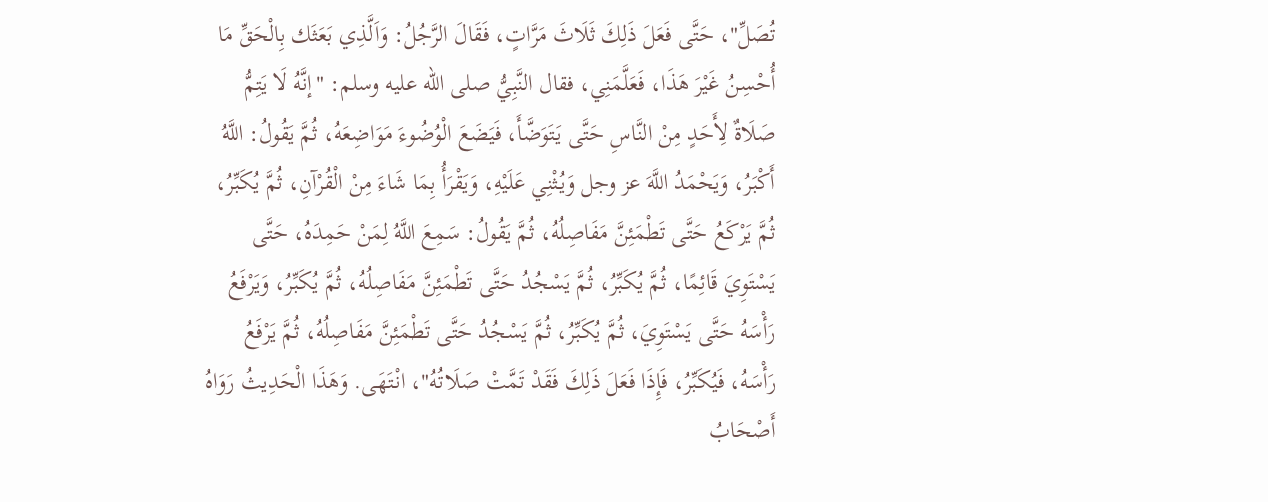تُصَلِّ"، حَتَّى فَعَلَ ذَلِكَ ثَلَاثَ مَرَّاتٍ، فَقَالَ الرَّجُلُ: وَاَلَّذِي بَعَثَك بِالْحَقِّ مَا أُحْسِنُ غَيْرَ هَذَا، فَعَلَّمَنِي، فقال النَّبِيُّ صلى الله عليه وسلم: "إنَّهُ لَا يَتِمُّ صَلَاةٌ لِأَحَدٍ مِنْ النَّاسِ حَتَّى يَتَوَضَّأَ، فَيَضَعَ الْوُضُوءَ مَوَاضِعَهُ، ثُمَّ يَقُولُ: اللَّهُ أَكْبَرُ، وَيَحْمَدُ اللَّهَ عز وجل وَيُثْنِي عَلَيْهِ، وَيَقْرَأُ بِمَا شَاءَ مِنْ الْقُرْآنِ، ثُمَّ يُكَبِّرُ، ثُمَّ يَرْكَعُ حَتَّى تَطْمَئِنَّ مَفَاصِلُهُ، ثُمَّ يَقُولُ: سَمِعَ اللَّهُ لِمَنْ حَمِدَهُ، حَتَّى يَسْتَوِيَ قَائِمًا، ثُمَّ يُكَبِّرُ، ثُمَّ يَسْجُدُ حَتَّى تَطْمَئِنَّ مَفَاصِلُهُ، ثُمَّ يُكَبِّرُ، وَيَرْفَعُ رَأْسَهُ حَتَّى يَسْتَوِيَ، ثُمَّ يُكَبِّرُ، ثُمَّ يَسْجُدُ حَتَّى تَطْمَئِنَّ مَفَاصِلُهُ، ثُمَّ يَرْفَعُ رَأْسَهُ، فَيُكَبِّرُ، فَإِذَا فَعَلَ ذَلِكَ فَقَدْ تَمَّتْ صَلَاتُهُ"، انْتَهَى. وَهَذَا الْحَدِيثُ رَوَاهُ أَصْحَابُ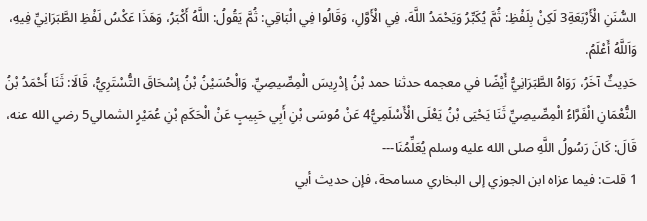السُّنَنِ الْأَرْبَعَةِ3 لَكِنْ بِلَفْظِ: ثُمَّ يُكَبِّرُ وَيَحْمَدُ اللَّهَ، فِي الْأَوَّلِ، وَقَالُوا فِي الْبَاقِي: ثُمَّ يَقُولُ: اللَّهُ أَكْبَرُ، وَهَذَا عَكْسُ لَفْظِ الطَّبَرَانِيِّ فِيهِ، وَاَللَّهُ أَعْلَمُ.
حَدِيثٌ آخَرُ، رَوَاهُ الطَّبَرَانِيُّ أَيْضًا في معجمه حدثنا حمد بْنُ إدْرِيسَ الْمِصِّيصِيِّ. وَالْحُسَيْنُ بْنُ إسْحَاقَ التُّسْتَرِيُّ، قَالَا: ثَنَا أَحْمَدُ بْنُ النُّعْمَانِ الْفَرَّاءُ الْمِصِّيصِيِّ ثَنَا يَحْيَى بْنُ يَعْلَى الْأَسْلَمِيُّ4 عَنْ مُوسَى بْنِ أَبِي حَبِيبٍ عَنْ الْحَكَمِ بْنِ عُمَيْرٍ الشمالي5 رضي الله عنه، قَالَ: كَانَ رَسُولُ اللَّهِ صلى الله عليه وسلم يُعَلِّمُنَا---
1 قلت: فيما عزاه ابن الجوزي إلى البخاري مسامحة، فإن حديث أبي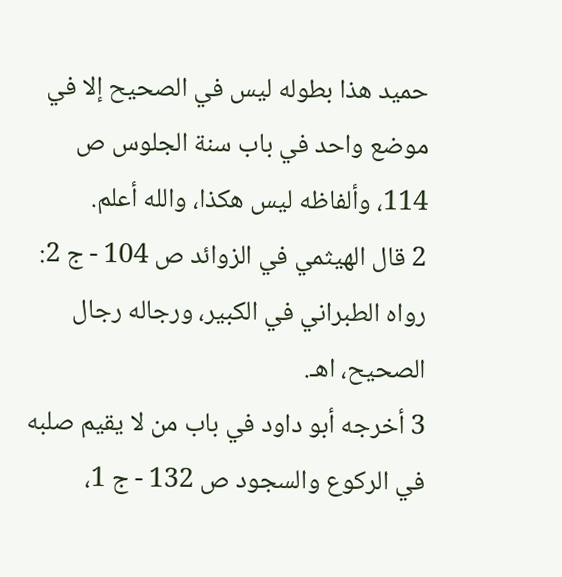حميد هذا بطوله ليس في الصحيح إلا في موضع واحد في باب سنة الجلوس ص 114، وألفاظه ليس هكذا، والله أعلم.
2 قال الهيثمي في الزوائد ص 104 - ج 2: رواه الطبراني في الكبير، ورجاله رجال الصحيح، اهـ.
3 أخرجه أبو داود في باب من لا يقيم صلبه في الركوع والسجود ص 132 - ج 1،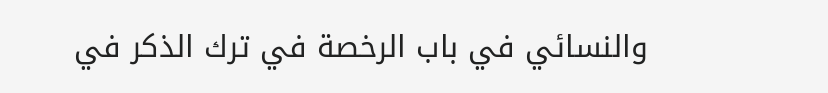والنسائي في باب الرخصة في ترك الذكر في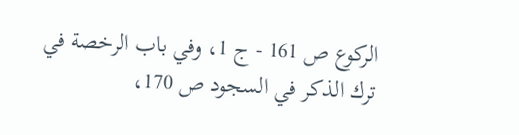الركوع ص 161 - ج 1، وفي باب الرخصة في ترك الذكر في السجود ص 170،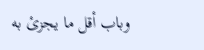وباب أقل ما يجزئ به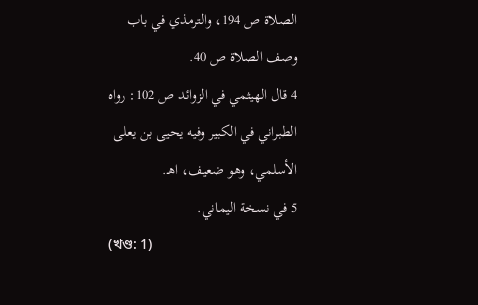الصلاة ص 194، والترمذي في باب وصف الصلاة ص 40.
4 قال الهيثمي في الزوائد ص 102: رواه الطبراني في الكبير وفيه يحيى بن يعلى الأسلمي، وهو ضعيف، اهـ.
5 في نسخة اليماني.
(খণ্ড: 1)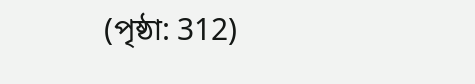(পৃষ্ঠা: 312)